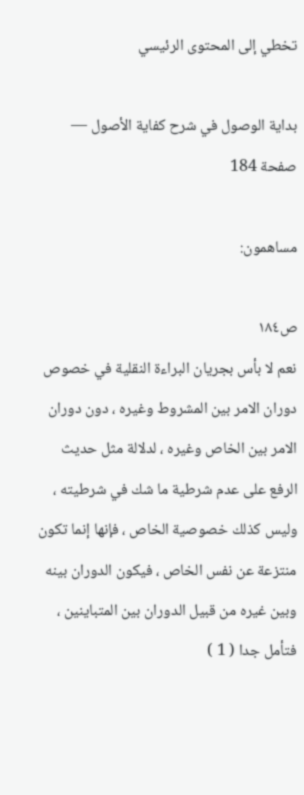تخطي إلى المحتوى الرئيسي

بداية الوصول في شرح كفاية الأصول — صفحة 184

مساهمون:

ص١٨٤
نعم لا بأس بجريان البراءة النقلية في خصوص دوران الامر بين المشروط وغيره ، دون دوران الامر بين الخاص وغيره ، لدلالة مثل حديث الرفع على عدم شرطية ما شك في شرطيته ، وليس كذلك خصوصية الخاص ، فإنها إنما تكون منتزعة عن نفس الخاص ، فيكون الدوران بينه وبين غيره من قبيل الدوران بين المتباينين ، فتأمل جدا ( 1 )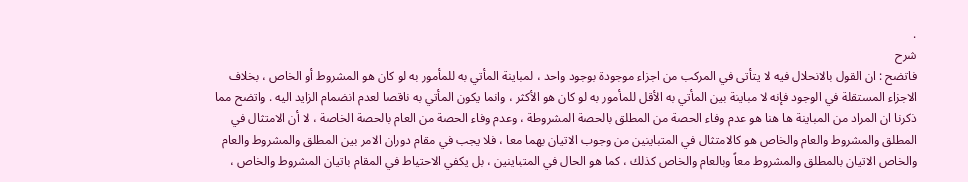.
شرح
فاتضح : ان القول بالانحلال فيه لا يتأتى في المركب من اجزاء موجودة بوجود واحد ، لمباينة المأتي به للمأمور به لو كان هو المشروط أو الخاص ، بخلاف الاجزاء المستقلة في الوجود فإنه لا مباينة بين المأتي به الأقل للمأمور به لو كان هو الأكثر ، وانما يكون المأتي به ناقصا لعدم انضمام الزايد اليه . واتضح مما ذكرنا ان المراد من المباينة ها هنا هو عدم وفاء الحصة من المطلق بالحصة المشروطة ، وعدم وفاء الحصة من العام بالحصة الخاصة ، لا أن الامتثال في المطلق والمشروط والعام والخاص هو كالامتثال في المتباينين من وجوب الاتيان بهما معا ، فلا يجب في مقام دوران الامر بين المطلق والمشروط والعام والخاص الاتيان بالمطلق والمشروط معاً وبالعام والخاص كذلك ، كما هو الحال في المتباينين ، بل يكفي الاحتياط في المقام باتيان المشروط والخاص ،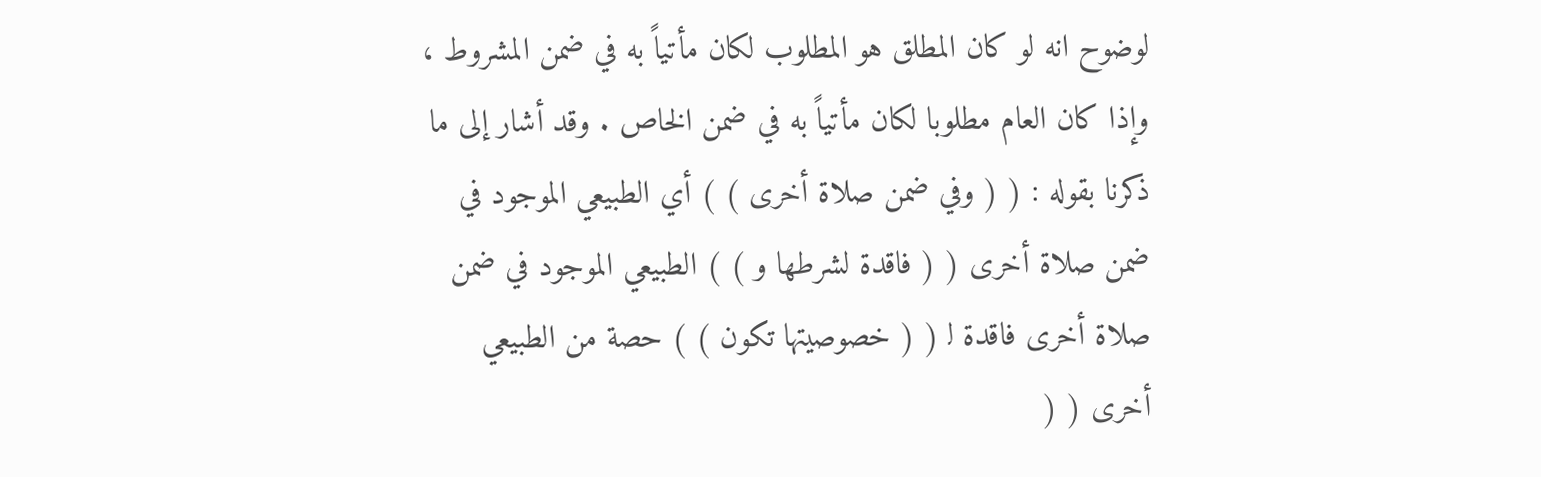لوضوح انه لو كان المطلق هو المطلوب لكان مأتياً به في ضمن المشروط ، وإذا كان العام مطلوبا لكان مأتياً به في ضمن الخاص . وقد أشار إلى ما ذكرنا بقوله : ( ( وفي ضمن صلاة أخرى ) ) أي الطبيعي الموجود في ضمن صلاة أخرى ( ( فاقدة لشرطها و ) ) الطبيعي الموجود في ضمن صلاة أخرى فاقدة ل‍ ( ( خصوصيتها تكون ) ) حصة من الطبيعي أخرى ( (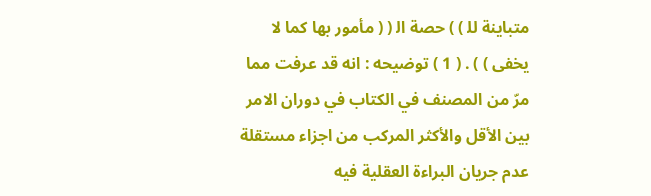متباينة لل‍ ) ) حصة ال‍ ( ( مأمور بها كما لا يخفى ) ) . ( 1 ) توضيحه : انه قد عرفت مما مرّ من المصنف في الكتاب في دوران الامر بين الأقل والأكثر المركب من اجزاء مستقلة عدم جريان البراءة العقلية فيه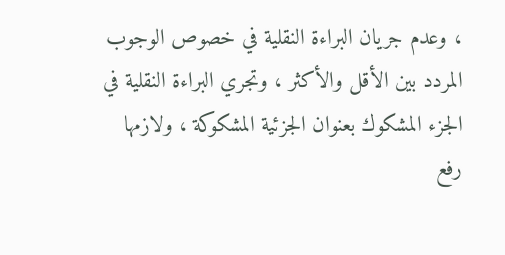، وعدم جريان البراءة النقلية في خصوص الوجوب المردد بين الأقل والأكثر ، وتجري البراءة النقلية في الجزء المشكوك بعنوان الجزئية المشكوكة ، ولازمها رفع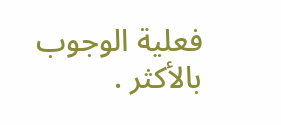فعلية الوجوب بالأكثر .